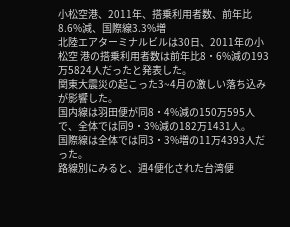小松空港、2011年、搭乗利用者数、前年比8.6%減、国際線3.3%増
北陸エアターミナルビルは30日、2011年の小松空 港の搭乗利用者数は前年比8・6%減の193万5824人だったと発表した。
関東大震災の起こった3~4月の激しい落ち込みが影響した。
国内線は羽田便が同8・4%減の150万595人で、全体では同9・3%減の182万1431人。
国際線は全体では同3・3%増の11万4393人だった。
路線別にみると、週4便化された台湾便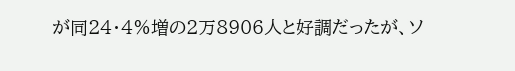が同24・4%増の2万8906人と好調だったが、ソ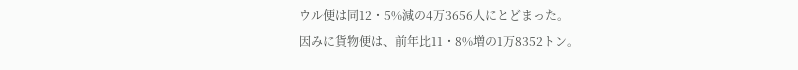ウル便は同12・5%減の4万3656人にとどまった。
因みに貨物便は、前年比11・8%増の1万8352トン。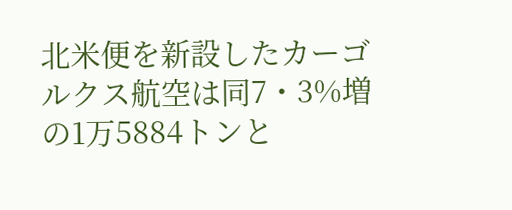北米便を新設したカーゴルクス航空は同7・3%増の1万5884トンと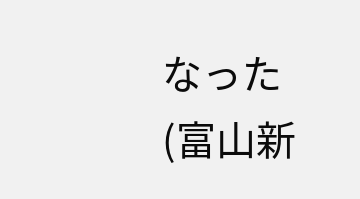なった
(富山新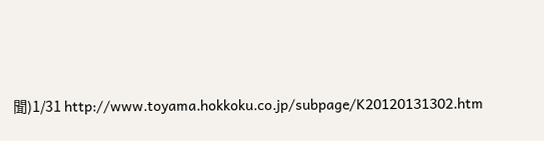聞)1/31 http://www.toyama.hokkoku.co.jp/subpage/K20120131302.htm